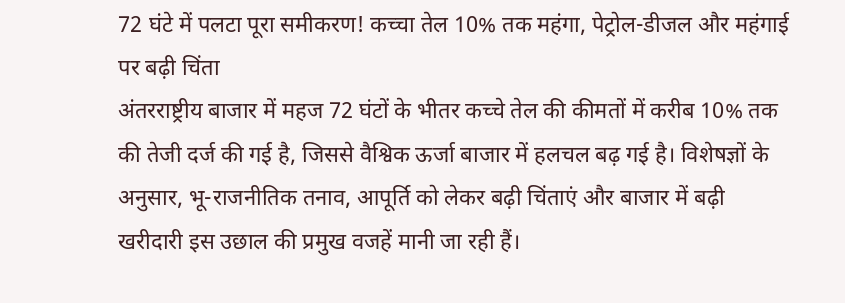72 घंटे में पलटा पूरा समीकरण! कच्चा तेल 10% तक महंगा, पेट्रोल-डीजल और महंगाई पर बढ़ी चिंता
अंतरराष्ट्रीय बाजार में महज 72 घंटों के भीतर कच्चे तेल की कीमतों में करीब 10% तक की तेजी दर्ज की गई है, जिससे वैश्विक ऊर्जा बाजार में हलचल बढ़ गई है। विशेषज्ञों के अनुसार, भू-राजनीतिक तनाव, आपूर्ति को लेकर बढ़ी चिंताएं और बाजार में बढ़ी खरीदारी इस उछाल की प्रमुख वजहें मानी जा रही हैं।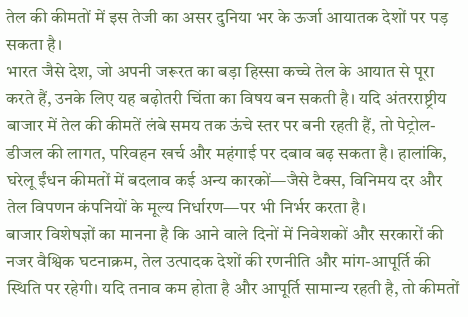तेल की कीमतों में इस तेजी का असर दुनिया भर के ऊर्जा आयातक देशों पर पड़ सकता है।
भारत जैसे देश, जो अपनी जरूरत का बड़ा हिस्सा कच्चे तेल के आयात से पूरा करते हैं, उनके लिए यह बढ़ोतरी चिंता का विषय बन सकती है। यदि अंतरराष्ट्रीय बाजार में तेल की कीमतें लंबे समय तक ऊंचे स्तर पर बनी रहती हैं, तो पेट्रोल-डीजल की लागत, परिवहन खर्च और महंगाई पर दबाव बढ़ सकता है। हालांकि, घरेलू ईंधन कीमतों में बदलाव कई अन्य कारकों—जैसे टैक्स, विनिमय दर और तेल विपणन कंपनियों के मूल्य निर्धारण—पर भी निर्भर करता है।
बाजार विशेषज्ञों का मानना है कि आने वाले दिनों में निवेशकों और सरकारों की नजर वैश्विक घटनाक्रम, तेल उत्पादक देशों की रणनीति और मांग-आपूर्ति की स्थिति पर रहेगी। यदि तनाव कम होता है और आपूर्ति सामान्य रहती है, तो कीमतों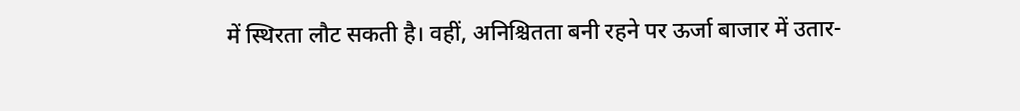में स्थिरता लौट सकती है। वहीं, अनिश्चितता बनी रहने पर ऊर्जा बाजार में उतार-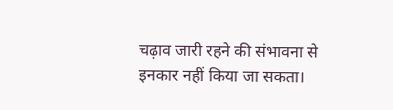चढ़ाव जारी रहने की संभावना से इनकार नहीं किया जा सकता।